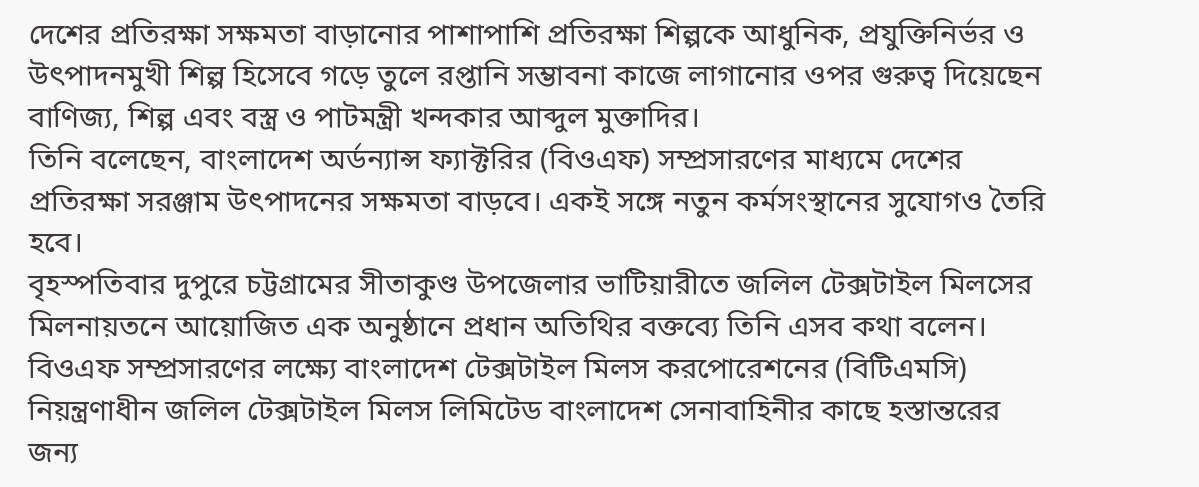দেশের প্রতিরক্ষা সক্ষমতা বাড়ানোর পাশাপাশি প্রতিরক্ষা শিল্পকে আধুনিক, প্রযুক্তিনির্ভর ও উৎপাদনমুখী শিল্প হিসেবে গড়ে তুলে রপ্তানি সম্ভাবনা কাজে লাগানোর ওপর গুরুত্ব দিয়েছেন বাণিজ্য, শিল্প এবং বস্ত্র ও পাটমন্ত্রী খন্দকার আব্দুল মুক্তাদির।
তিনি বলেছেন, বাংলাদেশ অর্ডন্যান্স ফ্যাক্টরির (বিওএফ) সম্প্রসারণের মাধ্যমে দেশের প্রতিরক্ষা সরঞ্জাম উৎপাদনের সক্ষমতা বাড়বে। একই সঙ্গে নতুন কর্মসংস্থানের সুযোগও তৈরি হবে।
বৃহস্পতিবার দুপুরে চট্টগ্রামের সীতাকুণ্ড উপজেলার ভাটিয়ারীতে জলিল টেক্সটাইল মিলসের মিলনায়তনে আয়োজিত এক অনুষ্ঠানে প্রধান অতিথির বক্তব্যে তিনি এসব কথা বলেন। বিওএফ সম্প্রসারণের লক্ষ্যে বাংলাদেশ টেক্সটাইল মিলস করপোরেশনের (বিটিএমসি) নিয়ন্ত্রণাধীন জলিল টেক্সটাইল মিলস লিমিটেড বাংলাদেশ সেনাবাহিনীর কাছে হস্তান্তরের জন্য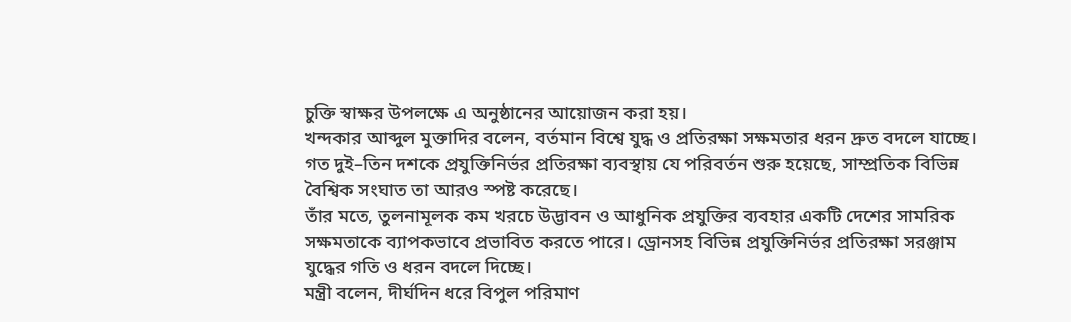চুক্তি স্বাক্ষর উপলক্ষে এ অনুষ্ঠানের আয়োজন করা হয়।
খন্দকার আব্দুল মুক্তাদির বলেন, বর্তমান বিশ্বে যুদ্ধ ও প্রতিরক্ষা সক্ষমতার ধরন দ্রুত বদলে যাচ্ছে। গত দুই–তিন দশকে প্রযুক্তিনির্ভর প্রতিরক্ষা ব্যবস্থায় যে পরিবর্তন শুরু হয়েছে, সাম্প্রতিক বিভিন্ন বৈশ্বিক সংঘাত তা আরও স্পষ্ট করেছে।
তাঁর মতে, তুলনামূলক কম খরচে উদ্ভাবন ও আধুনিক প্রযুক্তির ব্যবহার একটি দেশের সামরিক সক্ষমতাকে ব্যাপকভাবে প্রভাবিত করতে পারে। ড্রোনসহ বিভিন্ন প্রযুক্তিনির্ভর প্রতিরক্ষা সরঞ্জাম যুদ্ধের গতি ও ধরন বদলে দিচ্ছে।
মন্ত্রী বলেন, দীর্ঘদিন ধরে বিপুল পরিমাণ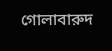গোলাবারুদ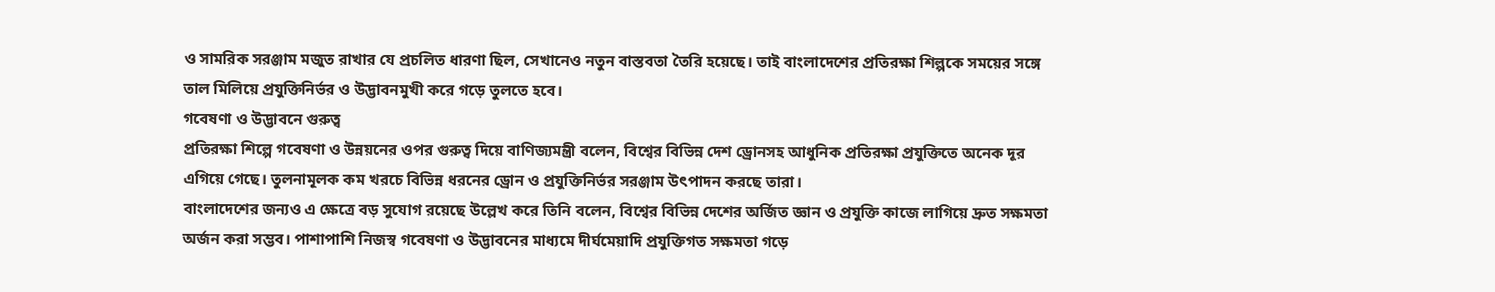ও সামরিক সরঞ্জাম মজুত রাখার যে প্রচলিত ধারণা ছিল, সেখানেও নতুন বাস্তবতা তৈরি হয়েছে। তাই বাংলাদেশের প্রতিরক্ষা শিল্পকে সময়ের সঙ্গে তাল মিলিয়ে প্রযুক্তিনির্ভর ও উদ্ভাবনমুখী করে গড়ে তুলতে হবে।
গবেষণা ও উদ্ভাবনে গুরুত্ব
প্রতিরক্ষা শিল্পে গবেষণা ও উন্নয়নের ওপর গুরুত্ব দিয়ে বাণিজ্যমন্ত্রী বলেন, বিশ্বের বিভিন্ন দেশ ড্রোনসহ আধুনিক প্রতিরক্ষা প্রযুক্তিতে অনেক দূর এগিয়ে গেছে। তুলনামূলক কম খরচে বিভিন্ন ধরনের ড্রোন ও প্রযুক্তিনির্ভর সরঞ্জাম উৎপাদন করছে তারা।
বাংলাদেশের জন্যও এ ক্ষেত্রে বড় সুযোগ রয়েছে উল্লেখ করে তিনি বলেন, বিশ্বের বিভিন্ন দেশের অর্জিত জ্ঞান ও প্রযুক্তি কাজে লাগিয়ে দ্রুত সক্ষমতা অর্জন করা সম্ভব। পাশাপাশি নিজস্ব গবেষণা ও উদ্ভাবনের মাধ্যমে দীর্ঘমেয়াদি প্রযুক্তিগত সক্ষমতা গড়ে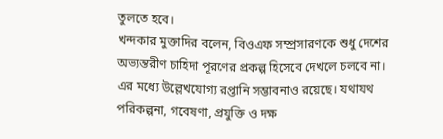তুলতে হবে।
খন্দকার মুক্তাদির বলেন, বিওএফ সম্প্রসারণকে শুধু দেশের অভ্যন্তরীণ চাহিদা পূরণের প্রকল্প হিসেবে দেখলে চলবে না। এর মধ্যে উল্লেখযোগ্য রপ্তানি সম্ভাবনাও রয়েছে। যথাযথ পরিকল্পনা, গবেষণা, প্রযুক্তি ও দক্ষ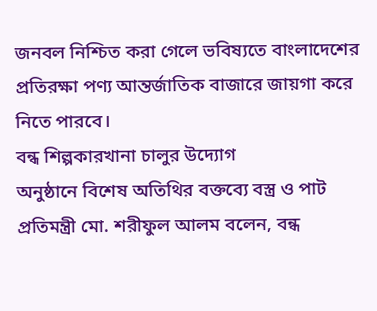জনবল নিশ্চিত করা গেলে ভবিষ্যতে বাংলাদেশের প্রতিরক্ষা পণ্য আন্তর্জাতিক বাজারে জায়গা করে নিতে পারবে।
বন্ধ শিল্পকারখানা চালুর উদ্যোগ
অনুষ্ঠানে বিশেষ অতিথির বক্তব্যে বস্ত্র ও পাট প্রতিমন্ত্রী মো. শরীফুল আলম বলেন, বন্ধ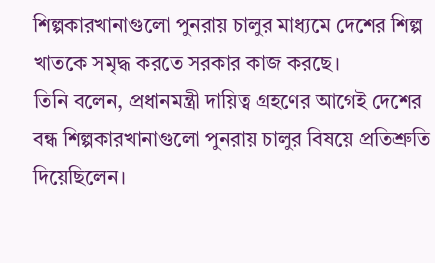শিল্পকারখানাগুলো পুনরায় চালুর মাধ্যমে দেশের শিল্প খাতকে সমৃদ্ধ করতে সরকার কাজ করছে।
তিনি বলেন, প্রধানমন্ত্রী দায়িত্ব গ্রহণের আগেই দেশের বন্ধ শিল্পকারখানাগুলো পুনরায় চালুর বিষয়ে প্রতিশ্রুতি দিয়েছিলেন।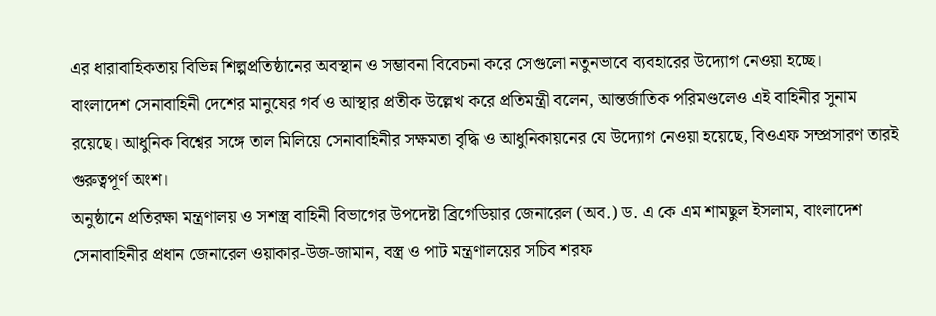এর ধারাবাহিকতায় বিভিন্ন শিল্পপ্রতিষ্ঠানের অবস্থান ও সম্ভাবনা বিবেচনা করে সেগুলো নতুনভাবে ব্যবহারের উদ্যোগ নেওয়া হচ্ছে।
বাংলাদেশ সেনাবাহিনী দেশের মানুষের গর্ব ও আস্থার প্রতীক উল্লেখ করে প্রতিমন্ত্রী বলেন, আন্তর্জাতিক পরিমণ্ডলেও এই বাহিনীর সুনাম রয়েছে। আধুনিক বিশ্বের সঙ্গে তাল মিলিয়ে সেনাবাহিনীর সক্ষমতা বৃদ্ধি ও আধুনিকায়নের যে উদ্যোগ নেওয়া হয়েছে, বিওএফ সম্প্রসারণ তারই গুরুত্বপূর্ণ অংশ।
অনুষ্ঠানে প্রতিরক্ষা মন্ত্রণালয় ও সশস্ত্র বাহিনী বিভাগের উপদেষ্টা ব্রিগেডিয়ার জেনারেল (অব.) ড. এ কে এম শামছুল ইসলাম, বাংলাদেশ সেনাবাহিনীর প্রধান জেনারেল ওয়াকার-উজ-জামান, বস্ত্র ও পাট মন্ত্রণালয়ের সচিব শরফ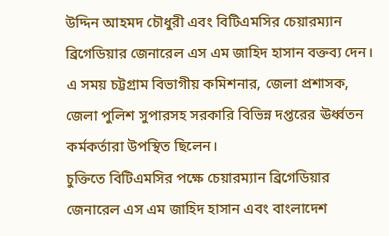উদ্দিন আহমদ চৌধুরী এবং বিটিএমসির চেয়ারম্যান ব্রিগেডিয়ার জেনারেল এস এম জাহিদ হাসান বক্তব্য দেন।
এ সময় চট্টগ্রাম বিভাগীয় কমিশনার, জেলা প্রশাসক, জেলা পুলিশ সুপারসহ সরকারি বিভিন্ন দপ্তরের ঊর্ধ্বতন কর্মকর্তারা উপস্থিত ছিলেন।
চুক্তিতে বিটিএমসির পক্ষে চেয়ারম্যান ব্রিগেডিয়ার জেনারেল এস এম জাহিদ হাসান এবং বাংলাদেশ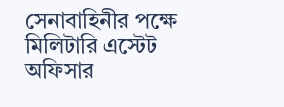সেনাবাহিনীর পক্ষে মিলিটারি এস্টেট অফিসার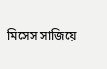মিসেস সাজিয়ে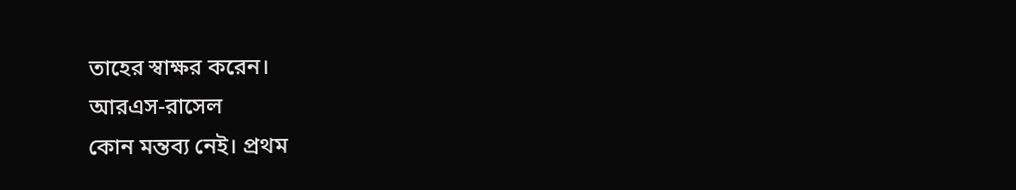তাহের স্বাক্ষর করেন।
আরএস-রাসেল
কোন মন্তব্য নেই। প্রথম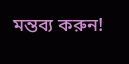মন্তব্য করুন!